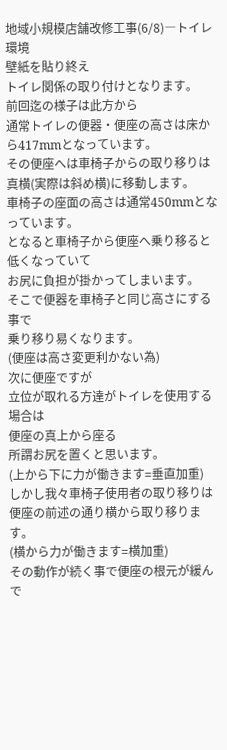地域小規模店舗改修工事(6/8)―トイレ環境
壁紙を貼り終え
トイレ関係の取り付けとなります。
前回迄の様子は此方から
通常トイレの便器・便座の高さは床から417mmとなっています。
その便座へは車椅子からの取り移りは真横(実際は斜め横)に移動します。
車椅子の座面の高さは通常450mmとなっています。
となると車椅子から便座へ乗り移ると低くなっていて
お尻に負担が掛かってしまいます。
そこで便器を車椅子と同じ高さにする事で
乗り移り易くなります。
(便座は高さ変更利かない為)
次に便座ですが
立位が取れる方達がトイレを使用する場合は
便座の真上から座る
所謂お尻を置くと思います。
(上から下に力が働きます=垂直加重)
しかし我々車椅子使用者の取り移りは
便座の前述の通り横から取り移ります。
(横から力が働きます=横加重)
その動作が続く事で便座の根元が緩んで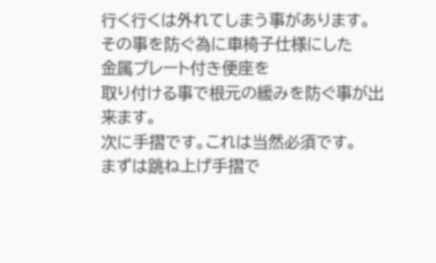行く行くは外れてしまう事があります。
その事を防ぐ為に車椅子仕様にした
金属プレート付き便座を
取り付ける事で根元の緩みを防ぐ事が出来ます。
次に手摺です。これは当然必須です。
まずは跳ね上げ手摺で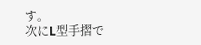す。
次にL型手摺で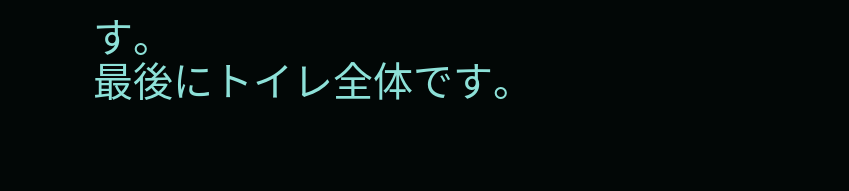す。
最後にトイレ全体です。